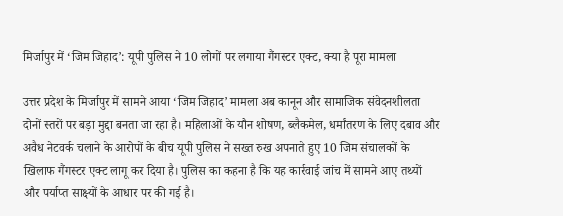मिर्जापुर में ‘जिम जिहाद’: यूपी पुलिस ने 10 लोगों पर लगाया गैंगस्टर एक्ट, क्या है पूरा मामला

उत्तर प्रदेश के मिर्जापुर में सामने आया ‘जिम जिहाद’ मामला अब कानून और सामाजिक संवेदनशीलता दोनों स्तरों पर बड़ा मुद्दा बनता जा रहा है। महिलाओं के यौन शोषण, ब्लैकमेल, धर्मांतरण के लिए दबाव और अवैध नेटवर्क चलाने के आरोपों के बीच यूपी पुलिस ने सख्त रुख अपनाते हुए 10 जिम संचालकों के खिलाफ गैंगस्टर एक्ट लागू कर दिया है। पुलिस का कहना है कि यह कार्रवाई जांच में सामने आए तथ्यों और पर्याप्त साक्ष्यों के आधार पर की गई है।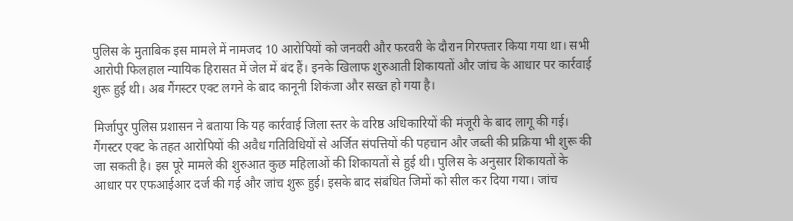पुलिस के मुताबिक इस मामले में नामजद 10 आरोपियों को जनवरी और फरवरी के दौरान गिरफ्तार किया गया था। सभी आरोपी फिलहाल न्यायिक हिरासत में जेल में बंद हैं। इनके खिलाफ शुरुआती शिकायतों और जांच के आधार पर कार्रवाई शुरू हुई थी। अब गैंगस्टर एक्ट लगने के बाद कानूनी शिकंजा और सख्त हो गया है।

मिर्जापुर पुलिस प्रशासन ने बताया कि यह कार्रवाई जिला स्तर के वरिष्ठ अधिकारियों की मंजूरी के बाद लागू की गई। गैंगस्टर एक्ट के तहत आरोपियों की अवैध गतिविधियों से अर्जित संपत्तियों की पहचान और जब्ती की प्रक्रिया भी शुरू की जा सकती है। इस पूरे मामले की शुरुआत कुछ महिलाओं की शिकायतों से हुई थी। पुलिस के अनुसार शिकायतों के आधार पर एफआईआर दर्ज की गई और जांच शुरू हुई। इसके बाद संबंधित जिमों को सील कर दिया गया। जांच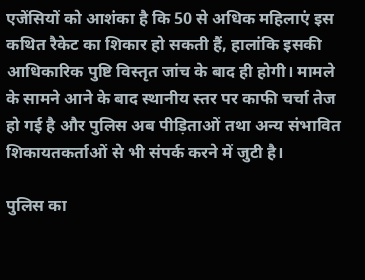एजेंसियों को आशंका है कि 50 से अधिक महिलाएं इस कथित रैकेट का शिकार हो सकती हैं, हालांकि इसकी आधिकारिक पुष्टि विस्तृत जांच के बाद ही होगी। मामले के सामने आने के बाद स्थानीय स्तर पर काफी चर्चा तेज हो गई है और पुलिस अब पीड़िताओं तथा अन्य संभावित शिकायतकर्ताओं से भी संपर्क करने में जुटी है।

पुलिस का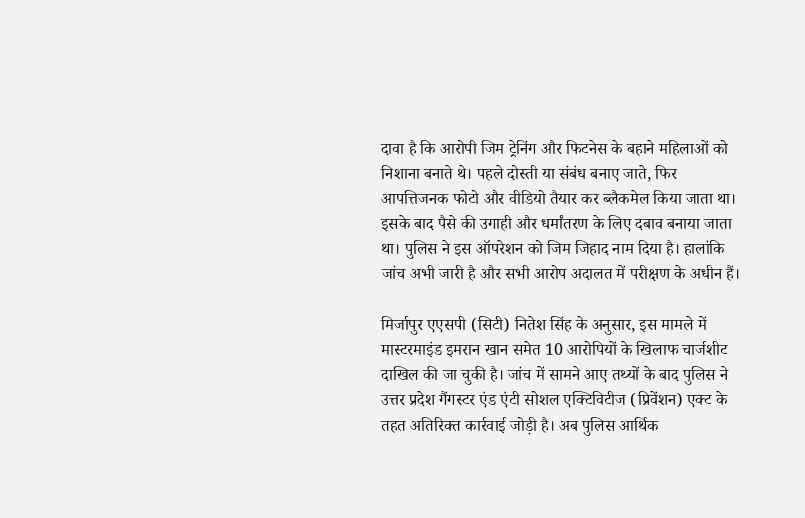दावा है कि आरोपी जिम ट्रेनिंग और फिटनेस के बहाने महिलाओं को निशाना बनाते थे। पहले दोस्ती या संबंध बनाए जाते, फिर आपत्तिजनक फोटो और वीडियो तैयार कर ब्लैकमेल किया जाता था। इसके बाद पैसे की उगाही और धर्मांतरण के लिए दबाव बनाया जाता था। पुलिस ने इस ऑपरेशन को जिम जिहाद नाम दिया है। हालांकि जांच अभी जारी है और सभी आरोप अदालत में परीक्षण के अधीन हैं।

मिर्जापुर एएसपी (सिटी) नितेश सिंह के अनुसार, इस मामले में मास्टरमाइंड इमरान खान समेत 10 आरोपियों के खिलाफ चार्जशीट दाखिल की जा चुकी है। जांच में सामने आए तथ्यों के बाद पुलिस ने उत्तर प्रदेश गैंगस्टर एंड एंटी सोशल एक्टिविटीज (प्रिवेंशन) एक्ट के तहत अतिरिक्त कार्रवाई जोड़ी है। अब पुलिस आर्थिक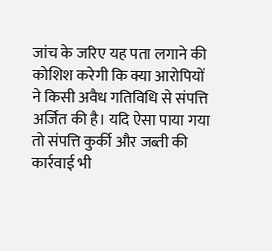जांच के जरिए यह पता लगाने की कोशिश करेगी कि क्या आरोपियों ने किसी अवैध गतिविधि से संपत्ति अर्जित की है। यदि ऐसा पाया गया तो संपत्ति कुर्की और जब्ती की कार्रवाई भी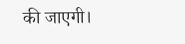की जाएगी।